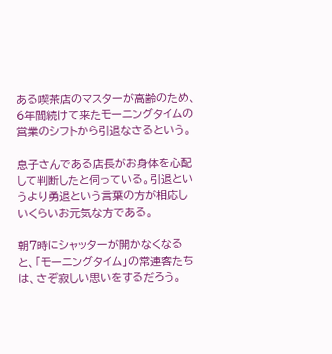ある喫茶店のマスターが高齢のため、6年間続けて来たモーニングタイムの営業のシフトから引退なさるという。

息子さんである店長がお身体を心配して判断したと伺っている。引退というより勇退という言葉の方が相応しいくらいお元気な方である。

朝7時にシャッターが開かなくなると、「モーニングタイム」の常連客たちは、さぞ寂しい思いをするだろう。